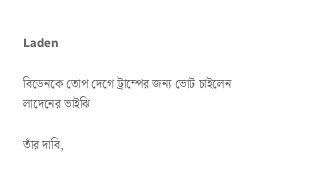Laden

বিডেনকে তোপ দেগে ট্রাম্পের জন্য ভোট চাইলেন লাদেনের ভাইঝি

তাঁর দাবি,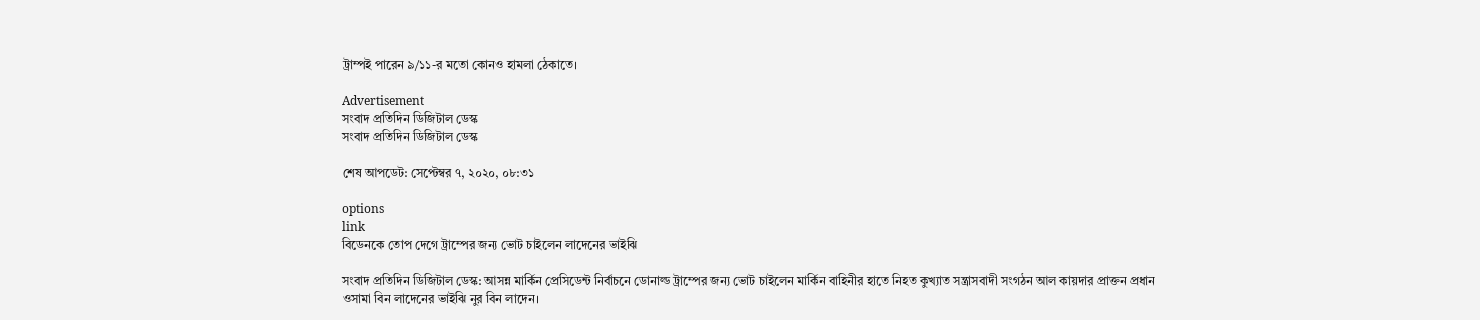ট্রাম্পই পারেন ৯/১১-র মতো কোনও হামলা ঠেকাতে।

Advertisement
সংবাদ প্রতিদিন ডিজিটাল ডেস্ক
সংবাদ প্রতিদিন ডিজিটাল ডেস্ক

শেষ আপডেট: সেপ্টেম্বর ৭, ২০২০, ০৮:৩১

options
link
বিডেনকে তোপ দেগে ট্রাম্পের জন্য ভোট চাইলেন লাদেনের ভাইঝি

সংবাদ প্রতিদিন ডিজিটাল ডেস্ক: আসন্ন মার্কিন প্রেসিডেন্ট নির্বাচনে ডোনাল্ড ট্রাম্পের জন্য ভোট চাইলেন মার্কিন বাহিনীর হাতে নিহত কুখ্যাত সন্ত্রাসবাদী সংগঠন আল কায়দার প্রাক্তন প্রধান ওসামা বিন লাদেনের ভাইঝি নুর বিন লাদেন।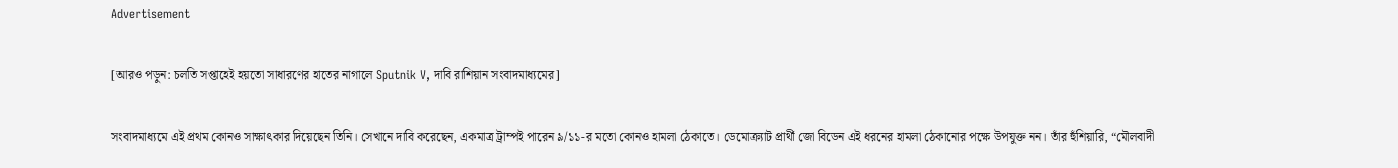Advertisement

[আরও পড়ুন: চলতি সপ্তাহেই হয়তো সাধারণের হাতের নাগালে Sputnik V, দাবি রাশিয়ান সংবাদমাধ্যমের]

সংবাদমাধ্যমে এই প্রথম কোনও সাক্ষাৎকার দিয়েছেন তিনি। সেখানে দাবি করেছেন, একমাত্র ট্রাম্পই পারেন ৯/১১-র মতো কোনও হামলা ঠেকাতে। ডেমোক্র‌্যাট প্রার্থী জো বিডেন এই ধরনের হামলা ঠেকানোর পক্ষে উপযুক্ত নন। তাঁর হুঁশিয়ারি, “মৌলবাদী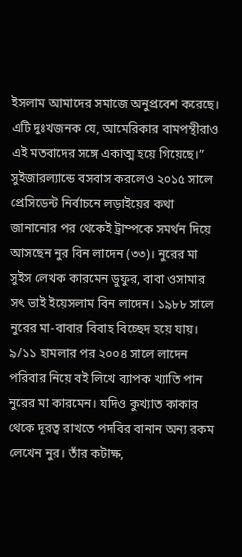ইসলাম আমাদের সমাজে অনুপ্রবেশ করেছে। এটি দুঃখজনক যে, আমেরিকার বামপন্থীরাও এই মতবাদের সঙ্গে একাত্ম হয়ে গিয়েছে।” সুইজারল্যান্ডে বসবাস করলেও ২০১৫ সালে প্রেসিডেন্ট নির্বাচনে লড়াইয়ের কথা জানানোর পর থেকেই ট্রাম্পকে সমর্থন দিয়ে আসছেন নুর বিন লাদেন (৩৩)। নুরের মা সুইস লেখক কারমেন ডুফুর, বাবা ওসামার সৎ ভাই ইয়েসলাম বিন লাদেন। ১৯৮৮ সালে নুরের মা-বাবার বিবাহ বিচ্ছেদ হয়ে যায়। ৯/১১ হামলার পর ২০০৪ সালে লাদেন পরিবার নিয়ে বই লিখে ব্যাপক খ্যাতি পান নুরের মা কারমেন। যদিও কুখ্যাত কাকার থেকে দূরত্ব রাখতে পদবির বানান অন্য রকম লেখেন নুর। তাঁর কটাক্ষ,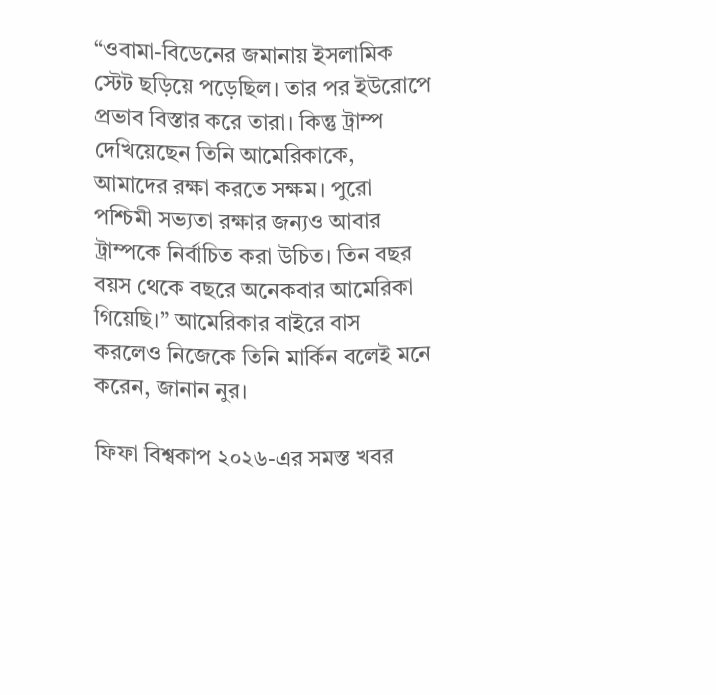“ওবামা-বিডেনের জমানায় ইসলামিক স্টেট ছড়িয়ে পড়েছিল। তার পর ইউরোপে প্রভাব বিস্তার করে তারা। কিন্তু ট্রাম্প দেখিয়েছেন তিনি আমেরিকাকে, আমাদের রক্ষা করতে সক্ষম। পুরো পশ্চিমী সভ্যতা রক্ষার জন্যও আবার ট্রাম্পকে নির্বাচিত করা উচিত। তিন বছর বয়স থেকে বছরে অনেকবার আমেরিকা গিয়েছি।” আমেরিকার বাইরে বাস করলেও নিজেকে তিনি মার্কিন বলেই মনে করেন, জানান নুর।

ফিফা বিশ্বকাপ ২০২৬-এর সমস্ত খবর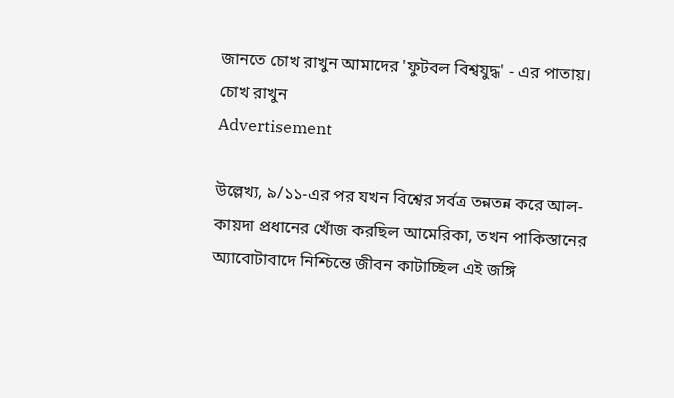জানতে চোখ রাখুন আমাদের 'ফুটবল বিশ্বযুদ্ধ' - এর পাতায়।
চোখ রাখুন
Advertisement

উল্লেখ্য, ৯/১১-এর পর যখন বিশ্বের সর্বত্র তন্নতন্ন করে আল-কায়দা প্রধানের খোঁজ করছিল আমেরিকা, তখন পাকিস্তানের অ্যাবোটাবাদে নিশ্চিন্তে জীবন কাটাচ্ছিল এই জঙ্গি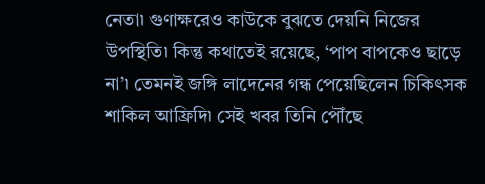নেতা৷ গুণাক্ষরেও কাউকে বুঝতে দেয়নি নিজের উপস্থিতি৷ কিন্তু কথাতেই রয়েছে, ‘পাপ বাপকেও ছাড়ে না’৷ তেমনই জঙ্গি লাদেনের গন্ধ পেয়েছিলেন চিকিৎসক শাকিল আফ্রিদি৷ সেই খবর তিনি পৌঁছে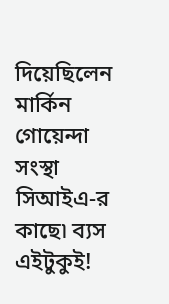দিয়েছিলেন মার্কিন গোয়েন্দা সংস্থা সিআইএ-র কাছে৷ ব্যস এইটুকুই!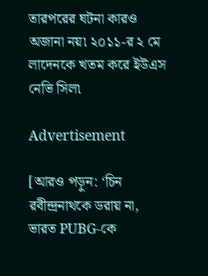তারপরের ঘটনা কারও অজানা নয়৷ ২০১১-র ২ মে লাদেনকে খতম করে ইউএস নেভি সিল৷

Advertisement

[আরও পড়ুন: ‘চিন রবীন্দ্রনাথকে ডরায় না, ভারত PUBG-কে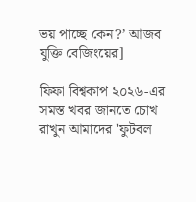ভয় পাচ্ছে কেন?’ আজব যুক্তি বেজিংয়ের]

ফিফা বিশ্বকাপ ২০২৬-এর সমস্ত খবর জানতে চোখ রাখুন আমাদের 'ফুটবল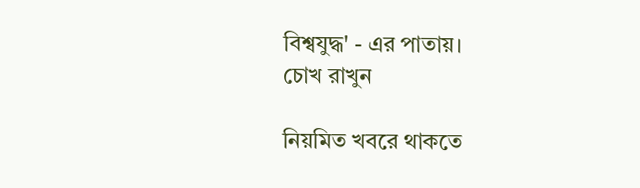বিশ্বযুদ্ধ' - এর পাতায়।
চোখ রাখুন

নিয়মিত খবরে থাকতে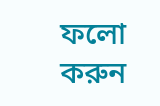ফলো করুন